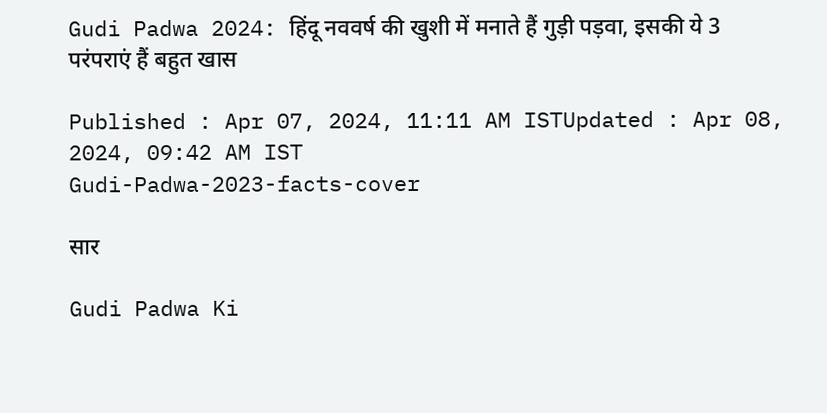Gudi Padwa 2024: हिंदू नववर्ष की खुशी में मनाते हैं गुड़ी पड़वा, इसकी ये 3 परंपराएं हैं बहुत खास

Published : Apr 07, 2024, 11:11 AM ISTUpdated : Apr 08, 2024, 09:42 AM IST
Gudi-Padwa-2023-facts-cover

सार

Gudi Padwa Ki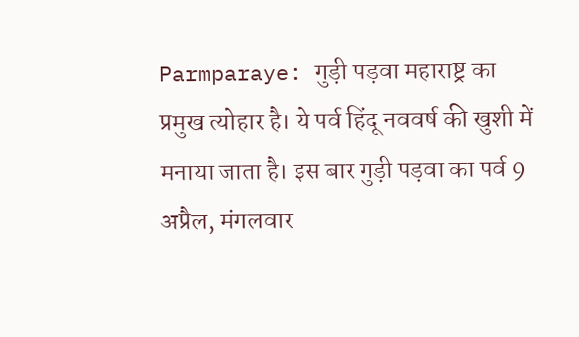Parmparaye: गुड़ी पड़वा महाराष्ट्र का प्रमुख त्योहार है। ये पर्व हिंदू नववर्ष की खुशी में मनाया जाता है। इस बार गुड़ी पड़वा का पर्व 9 अप्रैल, मंगलवार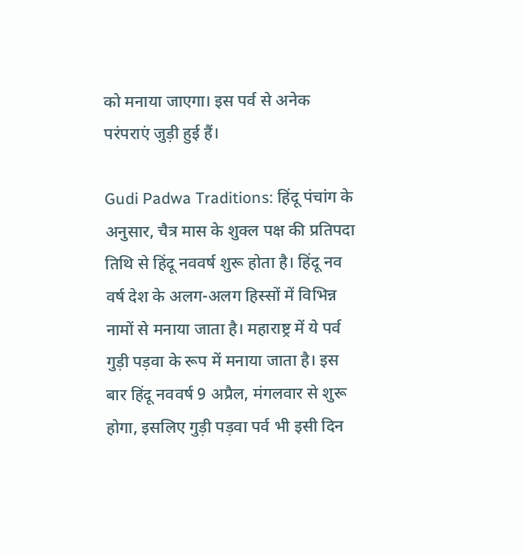को मनाया जाएगा। इस पर्व से अनेक परंपराएं जुड़ी हुई हैं।

Gudi Padwa Traditions: हिंदू पंचांग के अनुसार, चैत्र मास के शुक्ल पक्ष की प्रतिपदा तिथि से हिंदू नववर्ष शुरू होता है। हिंदू नव वर्ष देश के अलग-अलग हिस्सों में विभिन्न नामों से मनाया जाता है। महाराष्ट्र में ये पर्व गुड़ी पड़वा के रूप में मनाया जाता है। इस बार हिंदू नववर्ष 9 अप्रैल, मंगलवार से शुरू होगा, इसलिए गुड़ी पड़वा पर्व भी इसी दिन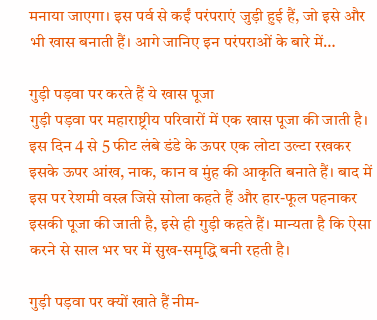मनाया जाएगा। इस पर्व से कईं परंपराएं जुड़ी हुई हैं, जो इसे और भी खास बनाती हैं। आगे जानिए इन परंपराओं के बारे में…

गुड़ी पड़वा पर करते हैं ये खास पूजा
गुड़ी पड़वा पर महाराष्ट्रीय परिवारों में एक खास पूजा की जाती है। इस दिन 4 से 5 फीट लंबे डंडे के ऊपर एक लोटा उल्टा रखकर इसके ऊपर आंख, नाक, कान व मुंह की आकृति बनाते हैं। बाद में इस पर रेशमी वस्त्र जिसे सोला कहते हैं और हार-फूल पहनाकर इसकी पूजा की जाती है, इसे ही गुड़ी कहते हैं। मान्यता है कि ऐसा करने से साल भर घर में सुख-समृद्धि बनी रहती है।

गुड़ी पड़वा पर क्यों खाते हैं नीम-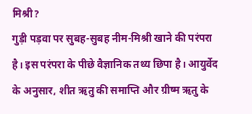मिश्री?
गुड़ी पड़वा पर सुबह-सुबह नीम-मिश्री खाने की परंपरा है। इस परंपरा के पीछे वैज्ञानिक तथ्य छिपा है। आयुर्वेद के अनुसार, शीत ऋतु की समाप्ति और ग्रीष्म ऋतु के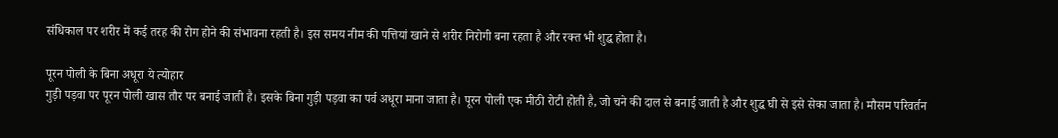संधिकाल पर शरीर में कई तरह की रोग होने की संभावना रहती है। इस समय नीम की पत्तियां खाने से शरीर निरोगी बना रहता है और रक्त भी शुद्ध होता है।

पूरन पोली के बिना अधूरा ये त्योहार
गुड़ी पड़वा पर पूरन पोली खास तौर पर बनाई जाती है। इसके बिना गुड़ी पड़वा का पर्व अधूरा माना जाता है। पूरन पोली एक मीठी रोटी होती है, जो चने की दाल से बनाई जाती है और शुद्ध घी से इसे सेका जाता है। मौसम परिवर्तन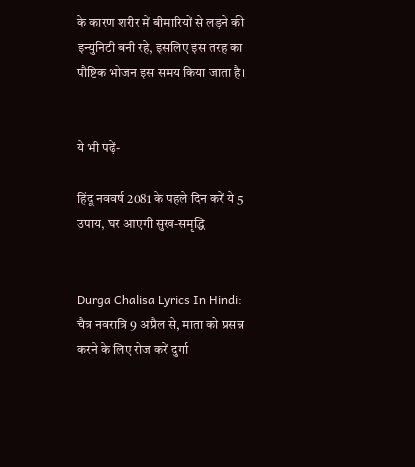के कारण शरीर में बीमारियों से लड़ने की इन्युनिटी बनी रहे, इसलिए इस तरह का पौष्टिक भोजन इस समय किया जाता है।


ये भी पढ़ें-

हिंदू नववर्ष 2081 के पहले दिन करें ये 5 उपाय, घर आएगी सुख-समृद्धि


Durga Chalisa Lyrics In Hindi: चैत्र नवरात्रि 9 अप्रैल से, माता को प्रसन्न करने के लिए रोज करें दुर्गा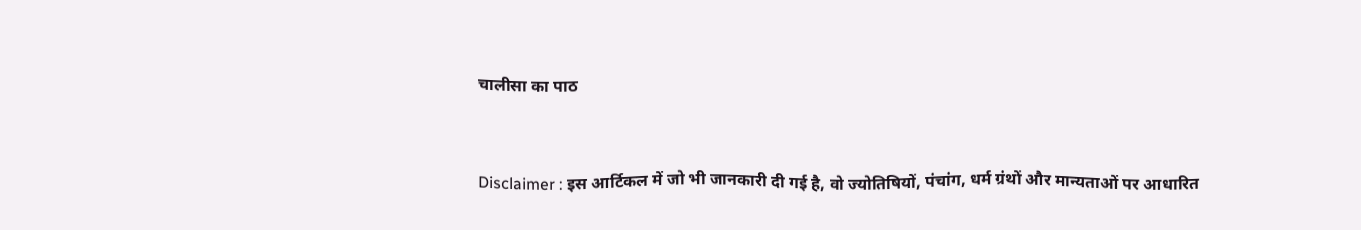चालीसा का पाठ


Disclaimer : इस आर्टिकल में जो भी जानकारी दी गई है, वो ज्योतिषियों, पंचांग, धर्म ग्रंथों और मान्यताओं पर आधारित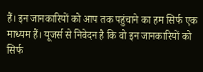हैं। इन जानकारियों को आप तक पहुंचाने का हम सिर्फ एक माध्यम हैं। यूजर्स से निवेदन है कि वो इन जानकारियों को सिर्फ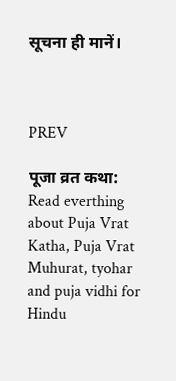सूचना ही मानें।



PREV

पूजा व्रत कथा: Read everthing about Puja Vrat Katha, Puja Vrat Muhurat, tyohar and puja vidhi for Hindu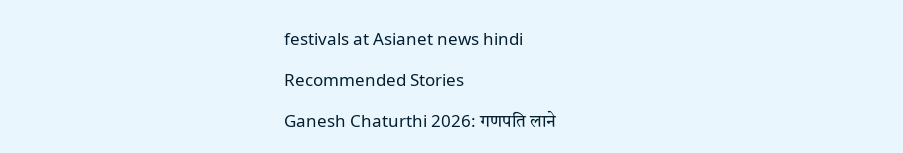festivals at Asianet news hindi

Recommended Stories

Ganesh Chaturthi 2026: गणपति लाने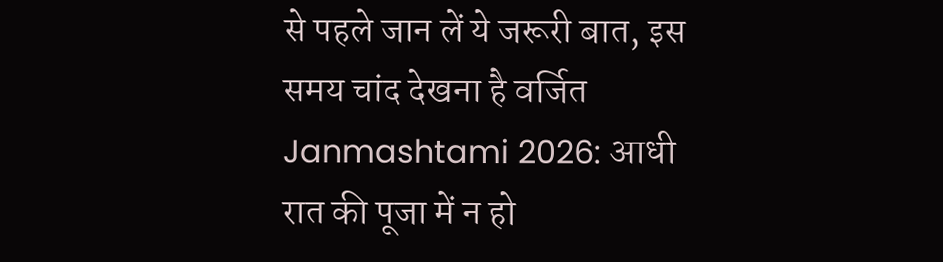से पहले जान लें ये जरूरी बात, इस समय चांद देखना है वर्जित
Janmashtami 2026: आधी रात की पूजा में न हो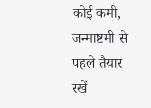कोई कमी, जन्माष्टमी से पहले तैयार रखें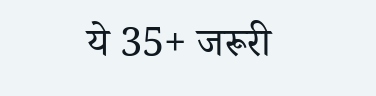ये 35+ जरूरी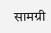सामग्री